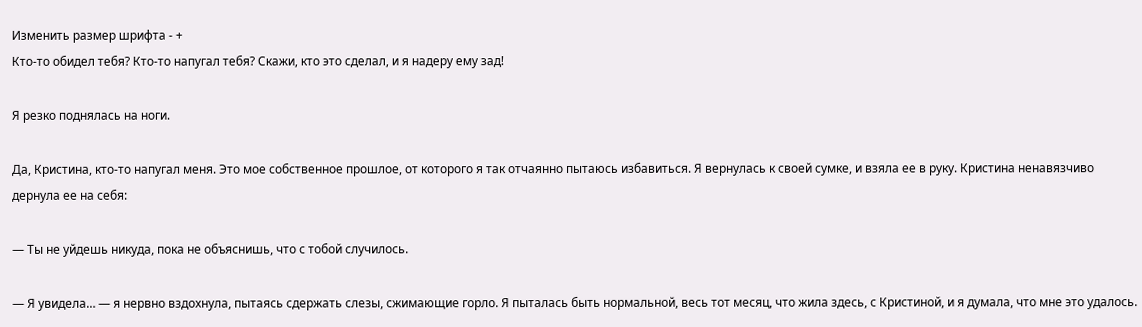Изменить размер шрифта - +
Кто-то обидел тебя? Кто-то напугал тебя? Скажи, кто это сделал, и я надеру ему зад!

Я резко поднялась на ноги.

Да, Кристина, кто-то напугал меня. Это мое собственное прошлое, от которого я так отчаянно пытаюсь избавиться. Я вернулась к своей сумке, и взяла ее в руку. Кристина ненавязчиво дернула ее на себя:

— Ты не уйдешь никуда, пока не объяснишь, что с тобой случилось.

— Я увидела… — я нервно вздохнула, пытаясь сдержать слезы, сжимающие горло. Я пыталась быть нормальной, весь тот месяц, что жила здесь, с Кристиной, и я думала, что мне это удалось.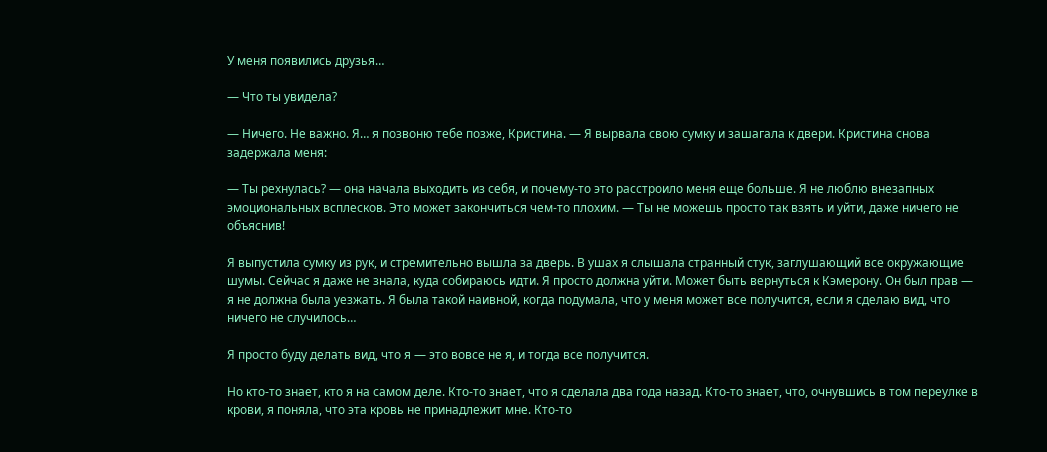У меня появились друзья…

— Что ты увидела?

— Ничего. Не важно. Я… я позвоню тебе позже, Кристина. — Я вырвала свою сумку и зашагала к двери. Кристина снова задержала меня:

— Ты рехнулась? — она начала выходить из себя, и почему-то это расстроило меня еще больше. Я не люблю внезапных эмоциональных всплесков. Это может закончиться чем-то плохим. — Ты не можешь просто так взять и уйти, даже ничего не объяснив!

Я выпустила сумку из рук, и стремительно вышла за дверь. В ушах я слышала странный стук, заглушающий все окружающие шумы. Сейчас я даже не знала, куда собираюсь идти. Я просто должна уйти. Может быть вернуться к Кэмерону. Он был прав — я не должна была уезжать. Я была такой наивной, когда подумала, что у меня может все получится, если я сделаю вид, что ничего не случилось…

Я просто буду делать вид, что я — это вовсе не я, и тогда все получится.

Но кто-то знает, кто я на самом деле. Кто-то знает, что я сделала два года назад. Кто-то знает, что, очнувшись в том переулке в крови, я поняла, что эта кровь не принадлежит мне. Кто-то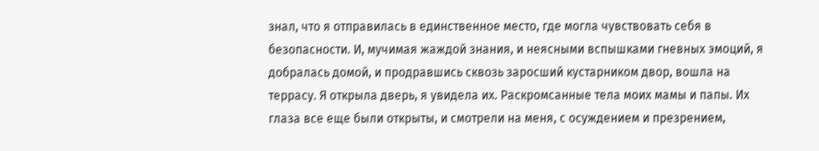знал, что я отправилась в единственное место, где могла чувствовать себя в безопасности. И, мучимая жаждой знания, и неясными вспышками гневных эмоций, я добралась домой, и продравшись сквозь заросший кустарником двор, вошла на террасу. Я открыла дверь, я увидела их. Раскромсанные тела моих мамы и папы. Их глаза все еще были открыты, и смотрели на меня, с осуждением и презрением,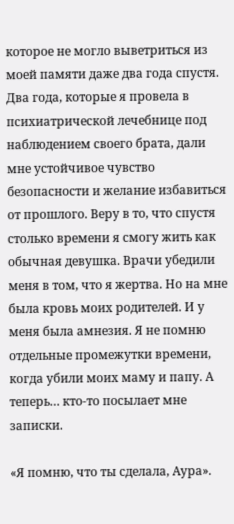которое не могло выветриться из моей памяти даже два года спустя. Два года, которые я провела в психиатрической лечебнице под наблюдением своего брата, дали мне устойчивое чувство безопасности и желание избавиться от прошлого. Веру в то, что спустя столько времени я смогу жить как обычная девушка. Врачи убедили меня в том, что я жертва. Но на мне была кровь моих родителей. И у меня была амнезия. Я не помню отдельные промежутки времени, когда убили моих маму и папу. А теперь… кто-то посылает мне записки.

«Я помню, что ты сделала, Аура».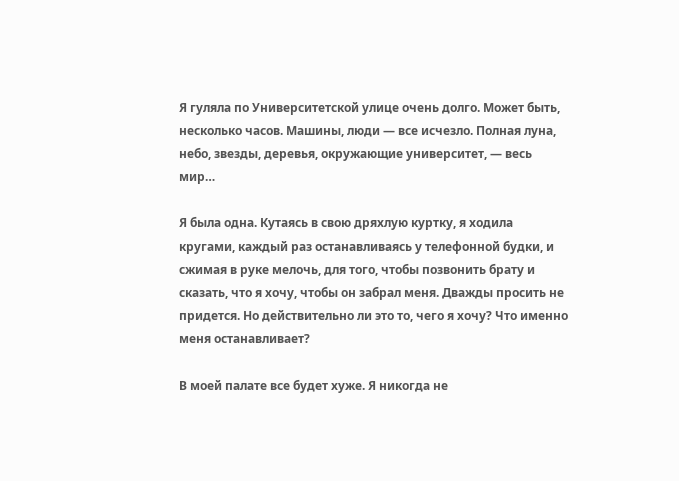Я гуляла по Университетской улице очень долго. Может быть, несколько часов. Машины, люди — все исчезло. Полная луна, небо, звезды, деревья, окружающие университет, — весь мир…

Я была одна. Кутаясь в свою дряхлую куртку, я ходила кругами, каждый раз останавливаясь у телефонной будки, и сжимая в руке мелочь, для того, чтобы позвонить брату и сказать, что я хочу, чтобы он забрал меня. Дважды просить не придется. Но действительно ли это то, чего я хочу? Что именно меня останавливает?

В моей палате все будет хуже. Я никогда не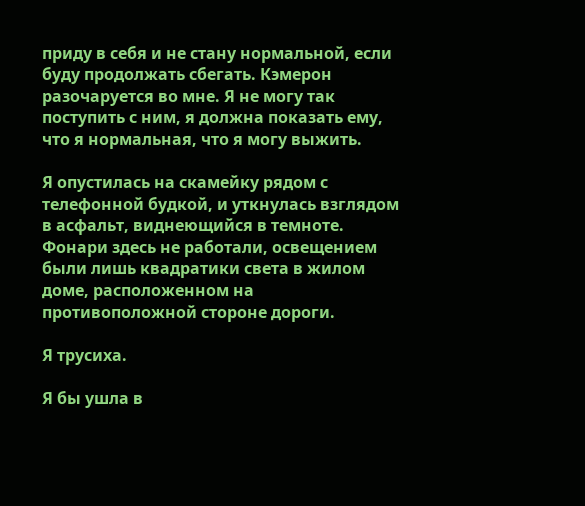приду в себя и не стану нормальной, если буду продолжать сбегать. Кэмерон разочаруется во мне. Я не могу так поступить с ним, я должна показать ему, что я нормальная, что я могу выжить.

Я опустилась на скамейку рядом с телефонной будкой, и уткнулась взглядом в асфальт, виднеющийся в темноте. Фонари здесь не работали, освещением были лишь квадратики света в жилом доме, расположенном на противоположной стороне дороги.

Я трусиха.

Я бы ушла в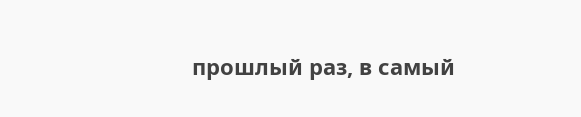прошлый раз, в самый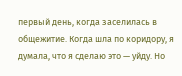первый день, когда заселилась в общежитие. Когда шла по коридору, я думала, что я сделаю это — уйду. Но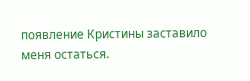появление Кристины заставило меня остаться.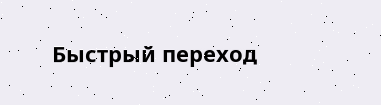Быстрый переход